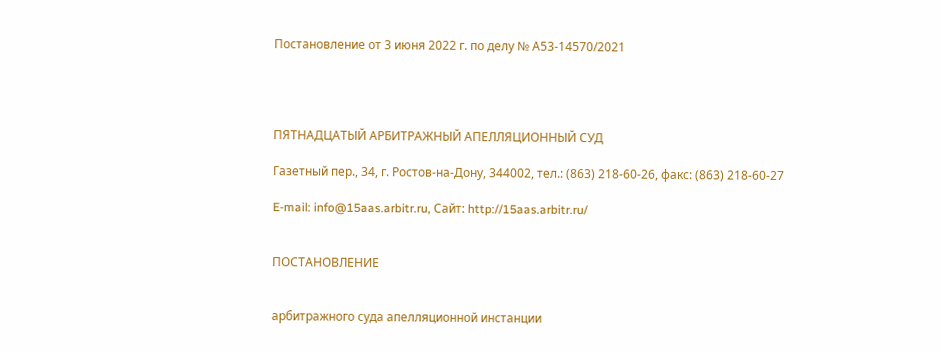Постановление от 3 июня 2022 г. по делу № А53-14570/2021




ПЯТНАДЦАТЫЙ АРБИТРАЖНЫЙ АПЕЛЛЯЦИОННЫЙ СУД

Газетный пер., 34, г. Ростов-на-Дону, 344002, тел.: (863) 218-60-26, факс: (863) 218-60-27

E-mail: info@15aas.arbitr.ru, Сайт: http://15aas.arbitr.ru/


ПОСТАНОВЛЕНИЕ


арбитражного суда апелляционной инстанции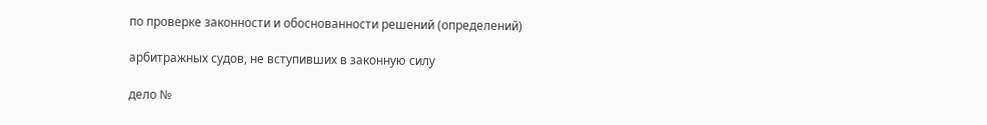по проверке законности и обоснованности решений (определений)

арбитражных судов, не вступивших в законную силу

дело №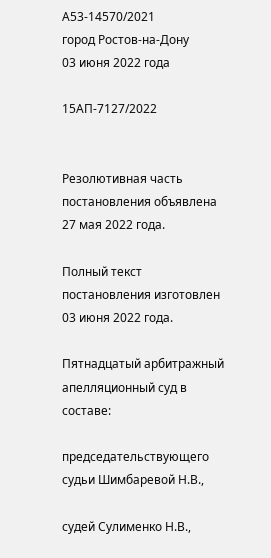А53-14570/2021
город Ростов-на-Дону
03 июня 2022 года

15АП-7127/2022


Резолютивная часть постановления объявлена 27 мая 2022 года.

Полный текст постановления изготовлен 03 июня 2022 года.

Пятнадцатый арбитражный апелляционный суд в составе:

председательствующего судьи Шимбаревой Н.В.,

судей Сулименко Н.В.,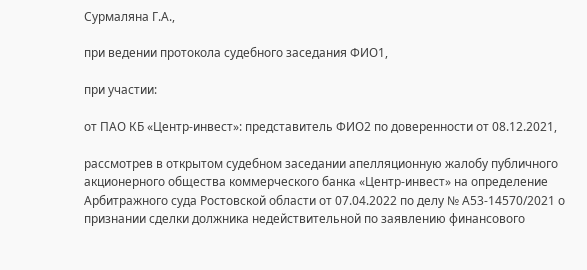Сурмаляна Г.А.,

при ведении протокола судебного заседания ФИО1,

при участии:

от ПАО КБ «Центр-инвест»: представитель ФИО2 по доверенности от 08.12.2021,

рассмотрев в открытом судебном заседании апелляционную жалобу публичного акционерного общества коммерческого банка «Центр-инвест» на определение Арбитражного суда Ростовской области от 07.04.2022 по делу № А53-14570/2021 о признании сделки должника недействительной по заявлению финансового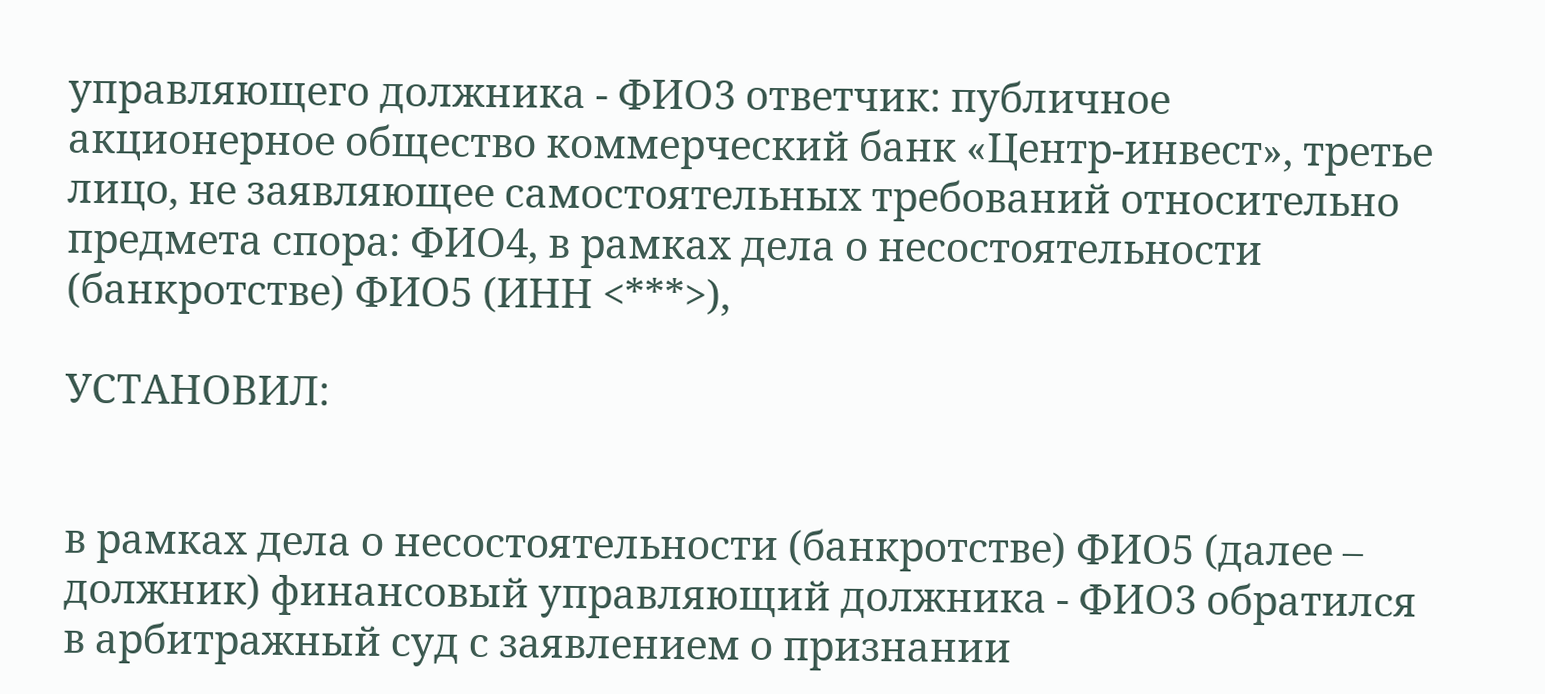управляющего должника - ФИО3 ответчик: публичное акционерное общество коммерческий банк «Центр-инвест», третье лицо, не заявляющее самостоятельных требований относительно предмета спора: ФИО4, в рамках дела о несостоятельности (банкротстве) ФИО5 (ИНН <***>),

УСТАНОВИЛ:


в рамках дела о несостоятельности (банкротстве) ФИО5 (далее – должник) финансовый управляющий должника - ФИО3 обратился в арбитражный суд с заявлением о признании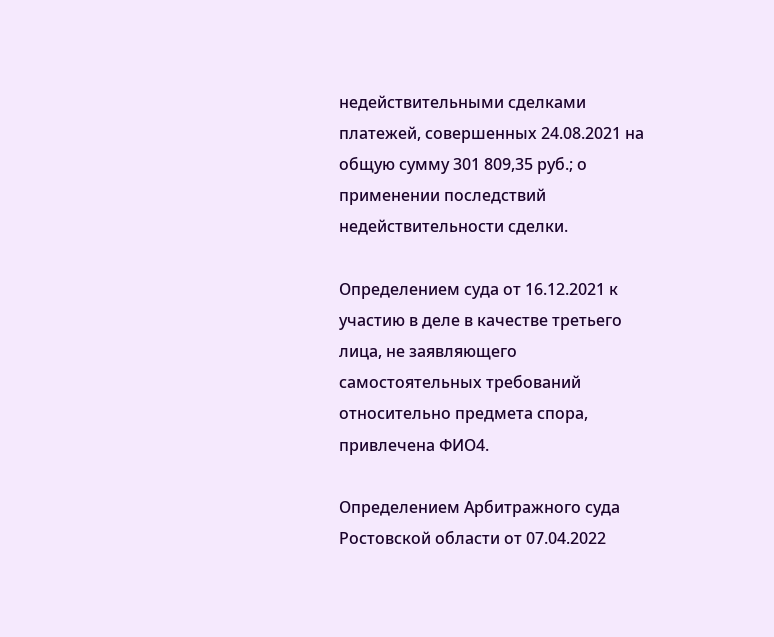недействительными сделками платежей, совершенных 24.08.2021 на общую сумму 301 809,35 руб.; о применении последствий недействительности сделки.

Определением суда от 16.12.2021 к участию в деле в качестве третьего лица, не заявляющего самостоятельных требований относительно предмета спора, привлечена ФИО4.

Определением Арбитражного суда Ростовской области от 07.04.2022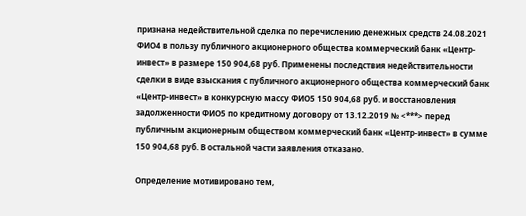признана недействительной сделка по перечислению денежных средств 24.08.2021 ФИО4 в пользу публичного акционерного общества коммерческий банк «Центр-инвест» в размере 150 904,68 руб. Применены последствия недействительности сделки в виде взыскания с публичного акционерного общества коммерческий банк «Центр-инвест» в конкурсную массу ФИО5 150 904,68 руб. и восстановления задолженности ФИО5 по кредитному договору от 13.12.2019 № <***> перед публичным акционерным обществом коммерческий банк «Центр-инвест» в сумме 150 904,68 руб. В остальной части заявления отказано.

Определение мотивировано тем,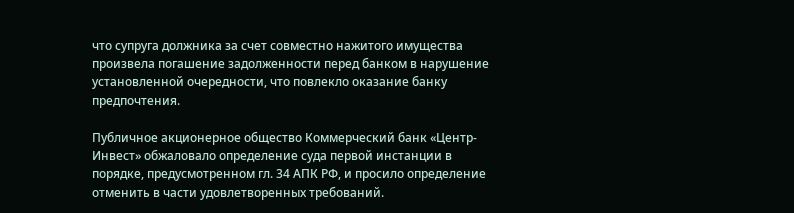что супруга должника за счет совместно нажитого имущества произвела погашение задолженности перед банком в нарушение установленной очередности, что повлекло оказание банку предпочтения.

Публичное акционерное общество Коммерческий банк «Центр-Инвест» обжаловало определение суда первой инстанции в порядке, предусмотренном гл. 34 АПК РФ, и просило определение отменить в части удовлетворенных требований.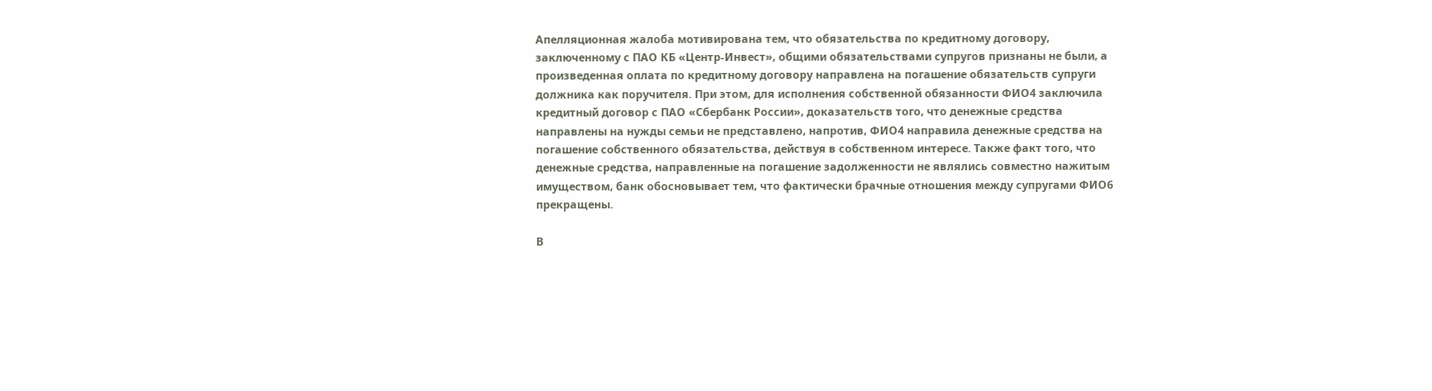Апелляционная жалоба мотивирована тем, что обязательства по кредитному договору, заключенному с ПАО КБ «Центр-Инвест», общими обязательствами супругов признаны не были, а произведенная оплата по кредитному договору направлена на погашение обязательств супруги должника как поручителя. При этом, для исполнения собственной обязанности ФИО4 заключила кредитный договор с ПАО «Сбербанк России», доказательств того, что денежные средства направлены на нужды семьи не представлено, напротив, ФИО4 направила денежные средства на погашение собственного обязательства, действуя в собственном интересе. Также факт того, что денежные средства, направленные на погашение задолженности не являлись совместно нажитым имуществом, банк обосновывает тем, что фактически брачные отношения между супругами ФИО6 прекращены.

В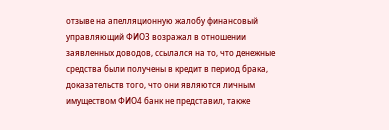отзыве на апелляционную жалобу финансовый управляющий ФИО3 возражал в отношении заявленных доводов, ссылался на то, что денежные средства были получены в кредит в период брака, доказательств того, что они являются личным имуществом ФИО4 банк не представил, также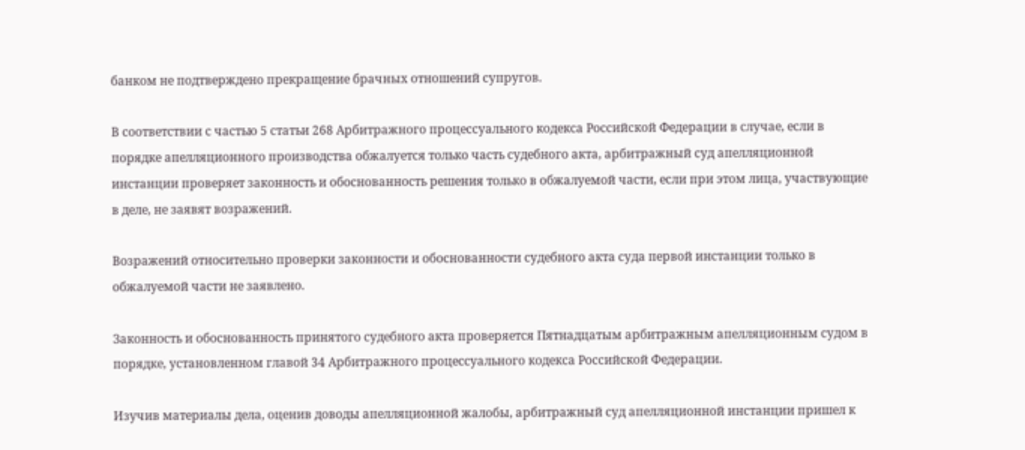банком не подтверждено прекращение брачных отношений супругов.

В соответствии с частью 5 статьи 268 Арбитражного процессуального кодекса Российской Федерации в случае, если в порядке апелляционного производства обжалуется только часть судебного акта, арбитражный суд апелляционной инстанции проверяет законность и обоснованность решения только в обжалуемой части, если при этом лица, участвующие в деле, не заявят возражений.

Возражений относительно проверки законности и обоснованности судебного акта суда первой инстанции только в обжалуемой части не заявлено.

Законность и обоснованность принятого судебного акта проверяется Пятнадцатым арбитражным апелляционным судом в порядке, установленном главой 34 Арбитражного процессуального кодекса Российской Федерации.

Изучив материалы дела, оценив доводы апелляционной жалобы, арбитражный суд апелляционной инстанции пришел к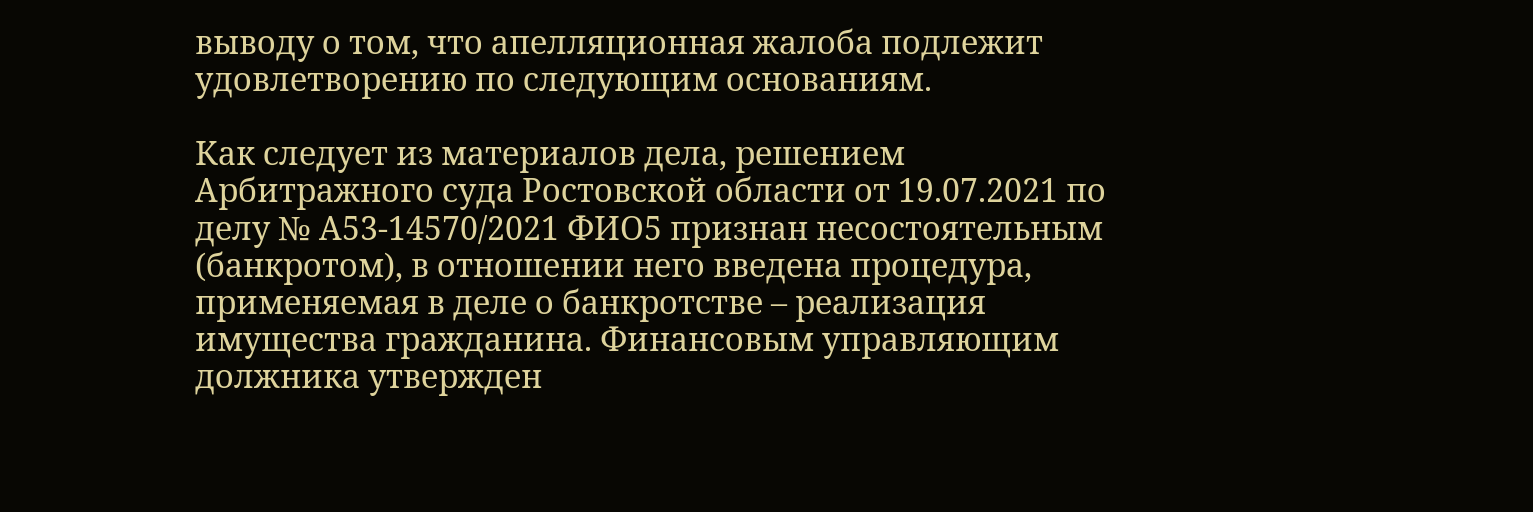выводу о том, что апелляционная жалоба подлежит удовлетворению по следующим основаниям.

Как следует из материалов дела, решением Арбитражного суда Ростовской области от 19.07.2021 по делу № А53-14570/2021 ФИО5 признан несостоятельным (банкротом), в отношении него введена процедура, применяемая в деле о банкротстве – реализация имущества гражданина. Финансовым управляющим должника утвержден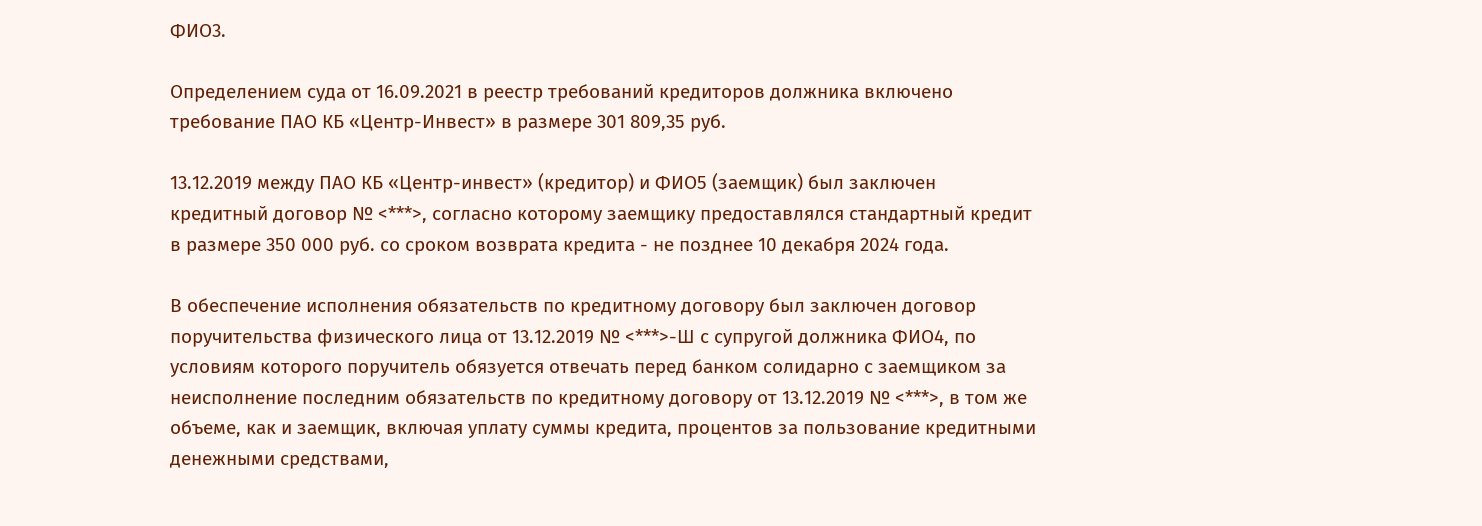ФИО3.

Определением суда от 16.09.2021 в реестр требований кредиторов должника включено требование ПАО КБ «Центр-Инвест» в размере 301 809,35 руб.

13.12.2019 между ПАО КБ «Центр-инвест» (кредитор) и ФИО5 (заемщик) был заключен кредитный договор № <***>, согласно которому заемщику предоставлялся стандартный кредит в размере 350 000 руб. со сроком возврата кредита - не позднее 10 декабря 2024 года.

В обеспечение исполнения обязательств по кредитному договору был заключен договор поручительства физического лица от 13.12.2019 № <***>-Ш с супругой должника ФИО4, по условиям которого поручитель обязуется отвечать перед банком солидарно с заемщиком за неисполнение последним обязательств по кредитному договору от 13.12.2019 № <***>, в том же объеме, как и заемщик, включая уплату суммы кредита, процентов за пользование кредитными денежными средствами,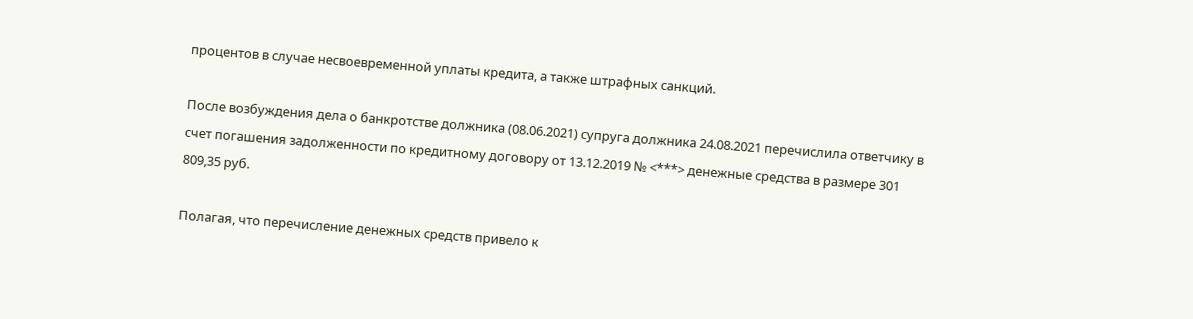процентов в случае несвоевременной уплаты кредита, а также штрафных санкций.

После возбуждения дела о банкротстве должника (08.06.2021) супруга должника 24.08.2021 перечислила ответчику в счет погашения задолженности по кредитному договору от 13.12.2019 № <***> денежные средства в размере 301 809,35 руб.

Полагая, что перечисление денежных средств привело к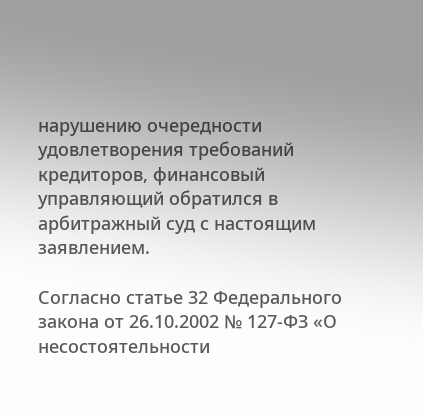нарушению очередности удовлетворения требований кредиторов, финансовый управляющий обратился в арбитражный суд с настоящим заявлением.

Согласно статье 32 Федерального закона от 26.10.2002 № 127-ФЗ «О несостоятельности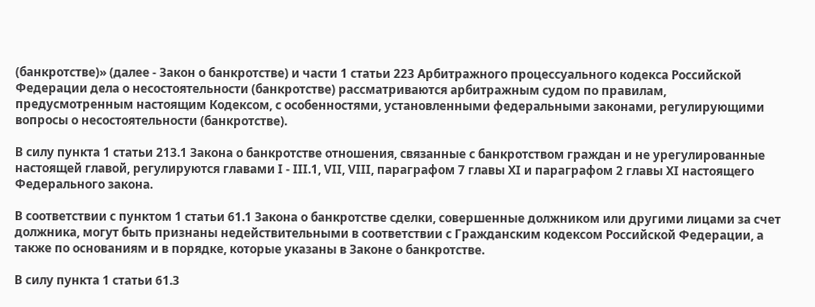(банкротстве)» (далее - Закон о банкротстве) и части 1 статьи 223 Арбитражного процессуального кодекса Российской Федерации дела о несостоятельности (банкротстве) рассматриваются арбитражным судом по правилам, предусмотренным настоящим Кодексом, с особенностями, установленными федеральными законами, регулирующими вопросы о несостоятельности (банкротстве).

В силу пункта 1 статьи 213.1 Закона о банкротстве отношения, связанные с банкротством граждан и не урегулированные настоящей главой, регулируются главами I - III.1, VII, VIII, параграфом 7 главы XI и параграфом 2 главы XI настоящего Федерального закона.

В соответствии с пунктом 1 статьи 61.1 Закона о банкротстве сделки, совершенные должником или другими лицами за счет должника, могут быть признаны недействительными в соответствии с Гражданским кодексом Российской Федерации, а также по основаниям и в порядке, которые указаны в Законе о банкротстве.

В силу пункта 1 статьи 61.3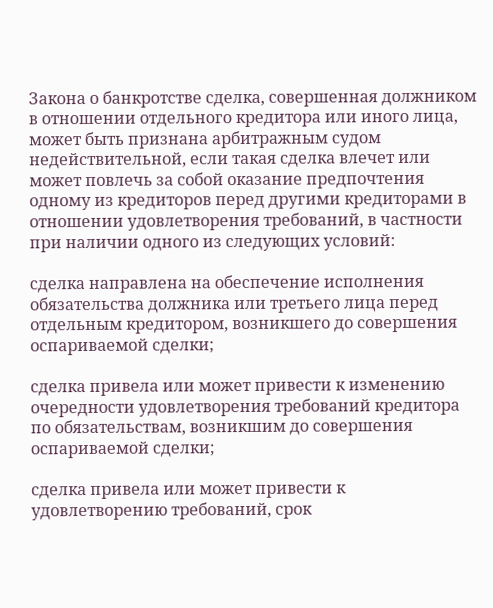Закона о банкротстве сделка, совершенная должником в отношении отдельного кредитора или иного лица, может быть признана арбитражным судом недействительной, если такая сделка влечет или может повлечь за собой оказание предпочтения одному из кредиторов перед другими кредиторами в отношении удовлетворения требований, в частности при наличии одного из следующих условий:

сделка направлена на обеспечение исполнения обязательства должника или третьего лица перед отдельным кредитором, возникшего до совершения оспариваемой сделки;

сделка привела или может привести к изменению очередности удовлетворения требований кредитора по обязательствам, возникшим до совершения оспариваемой сделки;

сделка привела или может привести к удовлетворению требований, срок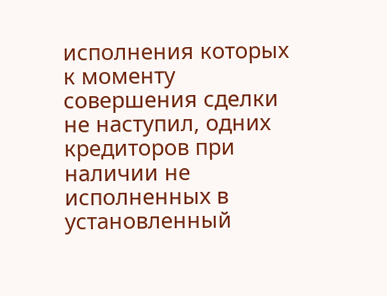исполнения которых к моменту совершения сделки не наступил, одних кредиторов при наличии не исполненных в установленный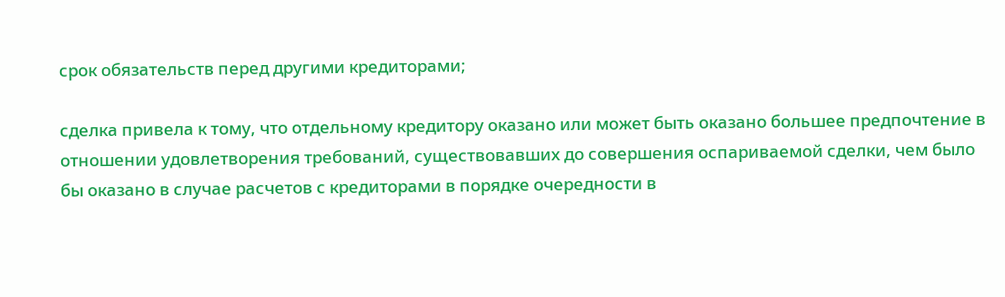срок обязательств перед другими кредиторами;

сделка привела к тому, что отдельному кредитору оказано или может быть оказано большее предпочтение в отношении удовлетворения требований, существовавших до совершения оспариваемой сделки, чем было бы оказано в случае расчетов с кредиторами в порядке очередности в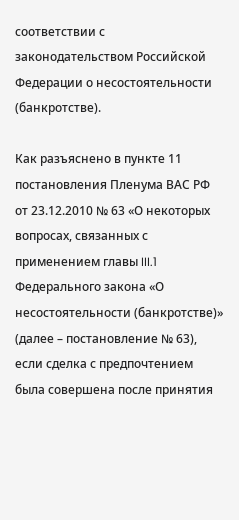соответствии с законодательством Российской Федерации о несостоятельности (банкротстве).

Как разъяснено в пункте 11 постановления Пленума ВАС РФ от 23.12.2010 № 63 «О некоторых вопросах, связанных с применением главы III.1 Федерального закона «О несостоятельности (банкротстве)» (далее – постановление № 63), если сделка с предпочтением была совершена после принятия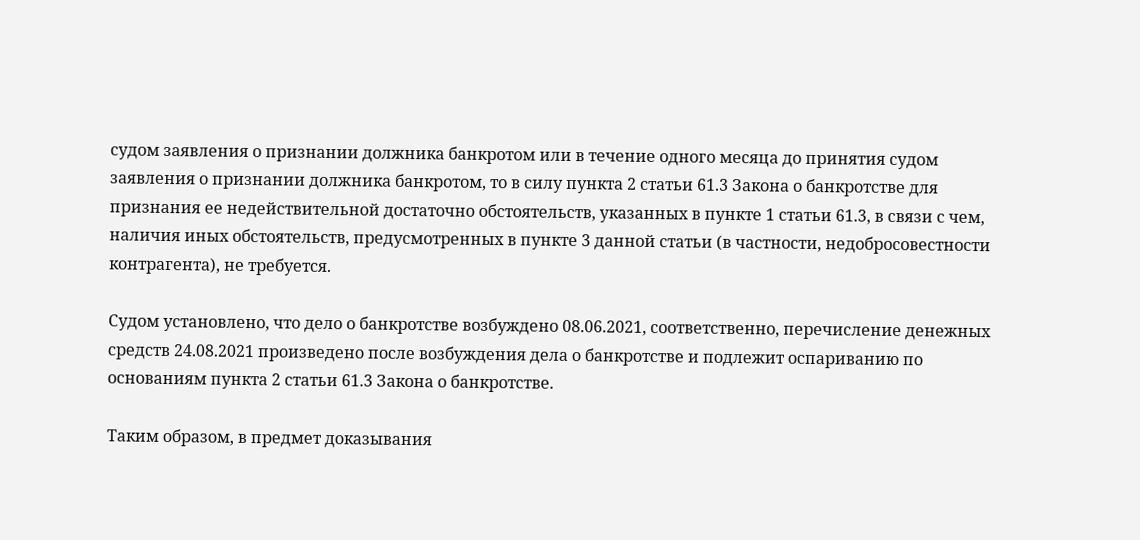судом заявления о признании должника банкротом или в течение одного месяца до принятия судом заявления о признании должника банкротом, то в силу пункта 2 статьи 61.3 Закона о банкротстве для признания ее недействительной достаточно обстоятельств, указанных в пункте 1 статьи 61.3, в связи с чем, наличия иных обстоятельств, предусмотренных в пункте 3 данной статьи (в частности, недобросовестности контрагента), не требуется.

Судом установлено, что дело о банкротстве возбуждено 08.06.2021, соответственно, перечисление денежных средств 24.08.2021 произведено после возбуждения дела о банкротстве и подлежит оспариванию по основаниям пункта 2 статьи 61.3 Закона о банкротстве.

Таким образом, в предмет доказывания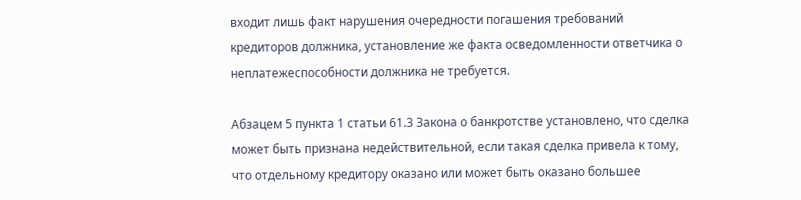входит лишь факт нарушения очередности погашения требований кредиторов должника, установление же факта осведомленности ответчика о неплатежеспособности должника не требуется.

Абзацем 5 пункта 1 статьи 61.3 Закона о банкротстве установлено, что сделка может быть признана недействительной, если такая сделка привела к тому, что отдельному кредитору оказано или может быть оказано большее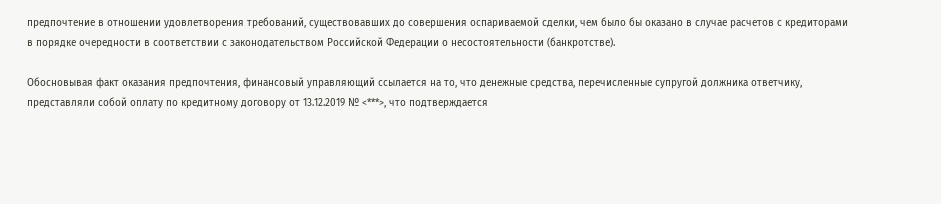предпочтение в отношении удовлетворения требований, существовавших до совершения оспариваемой сделки, чем было бы оказано в случае расчетов с кредиторами в порядке очередности в соответствии с законодательством Российской Федерации о несостоятельности (банкротстве).

Обосновывая факт оказания предпочтения, финансовый управляющий ссылается на то, что денежные средства, перечисленные супругой должника ответчику, представляли собой оплату по кредитному договору от 13.12.2019 № <***>, что подтверждается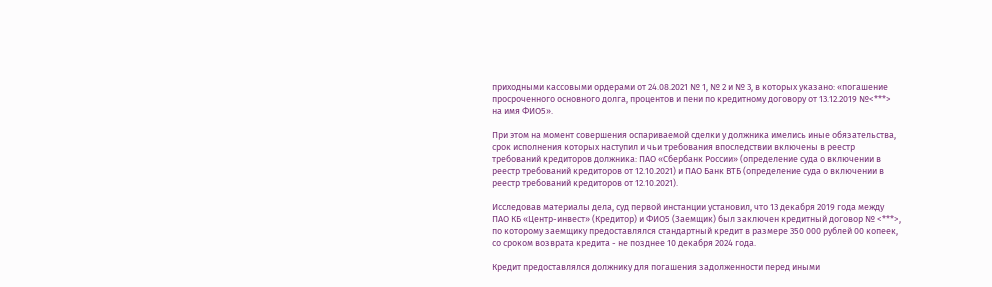приходными кассовыми ордерами от 24.08.2021 № 1, № 2 и № 3, в которых указано: «погашение просроченного основного долга, процентов и пени по кредитному договору от 13.12.2019 №<***> на имя ФИО5».

При этом на момент совершения оспариваемой сделки у должника имелись иные обязательства, срок исполнения которых наступил и чьи требования впоследствии включены в реестр требований кредиторов должника: ПАО «Сбербанк России» (определение суда о включении в реестр требований кредиторов от 12.10.2021) и ПАО Банк ВТБ (определение суда о включении в реестр требований кредиторов от 12.10.2021).

Исследовав материалы дела, суд первой инстанции установил, что 13 декабря 2019 года между ПАО КБ «Центр-инвест» (Кредитор) и ФИО5 (Заемщик) был заключен кредитный договор № <***>, по которому заемщику предоставлялся стандартный кредит в размере 350 000 рублей 00 копеек, со сроком возврата кредита - не позднее 10 декабря 2024 года.

Кредит предоставлялся должнику для погашения задолженности перед иными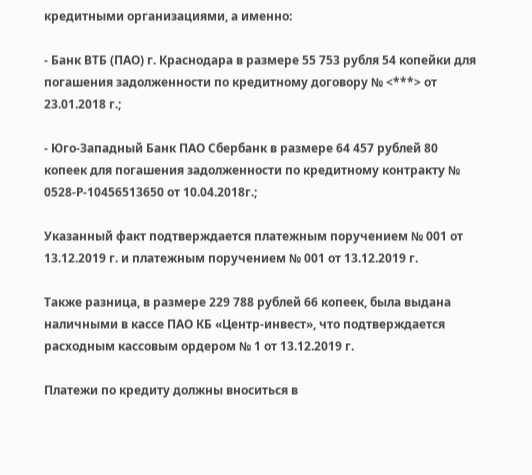кредитными организациями, а именно:

- Банк ВТБ (ПАО) г. Краснодара в размере 55 753 рубля 54 копейки для погашения задолженности по кредитному договору № <***> от 23.01.2018 г.;

- Юго-Западный Банк ПАО Сбербанк в размере 64 457 рублей 80 копеек для погашения задолженности по кредитному контракту № 0528-Р-10456513650 от 10.04.2018г.;

Указанный факт подтверждается платежным поручением № 001 от 13.12.2019 г. и платежным поручением № 001 от 13.12.2019 г.

Также разница, в размере 229 788 рублей 66 копеек, была выдана наличными в кассе ПАО КБ «Центр-инвест», что подтверждается расходным кассовым ордером № 1 от 13.12.2019 г.

Платежи по кредиту должны вноситься в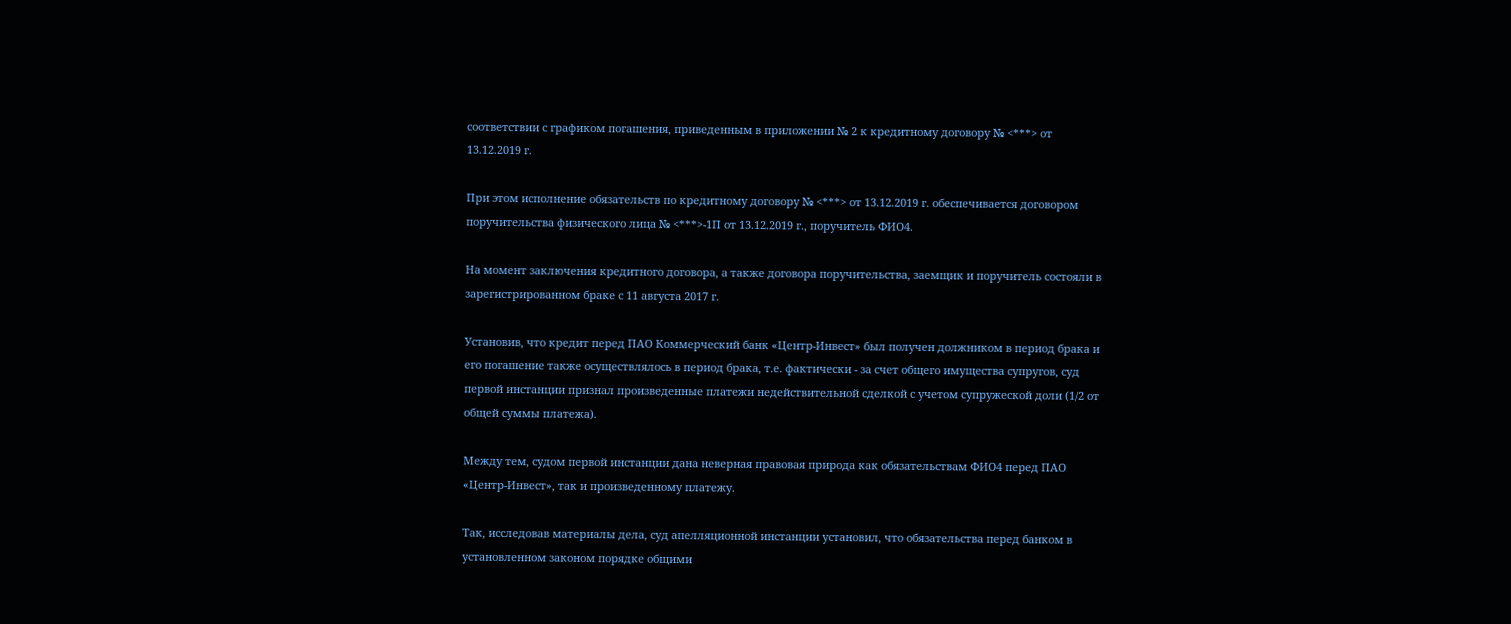соответствии с графиком погашения, приведенным в приложении № 2 к кредитному договору № <***> от 13.12.2019 г.

При этом исполнение обязательств по кредитному договору № <***> от 13.12.2019 г. обеспечивается договором поручительства физического лица № <***>-1П от 13.12.2019 г., поручитель ФИО4.

На момент заключения кредитного договора, а также договора поручительства, заемщик и поручитель состояли в зарегистрированном браке с 11 августа 2017 г.

Установив, что кредит перед ПАО Коммерческий банк «Центр-Инвест» был получен должником в период брака и его погашение также осуществлялось в период брака, т.е. фактически - за счет общего имущества супругов, суд первой инстанции признал произведенные платежи недействительной сделкой с учетом супружеской доли (1/2 от общей суммы платежа).

Между тем, судом первой инстанции дана неверная правовая природа как обязательствам ФИО4 перед ПАО «Центр-Инвест», так и произведенному платежу.

Так, исследовав материалы дела, суд апелляционной инстанции установил, что обязательства перед банком в установленном законом порядке общими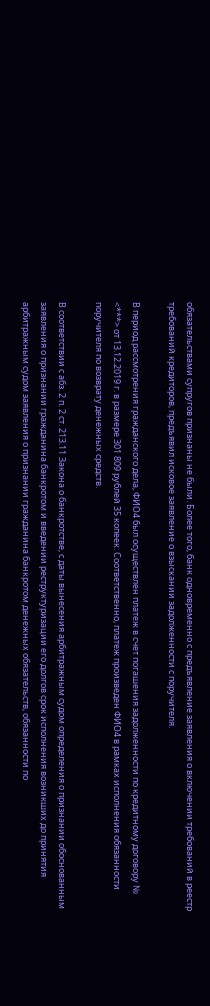обязательствами супругов признаны не были. Более того, банк одновременно с предъявление заявления о включении требований в реестр требований кредиторов, предъявил исковое заявление о взыскании задолженности с поручителя.

В период рассмотрения гражданского дела, ФИО4 был осуществлен платеж в счет погашения задолженности по кредитному договору № <***> от 13.12.2019 г. в размере 301 809 рублей 35 копеек. Соответственно, платеж произведен ФИО4 в рамках исполнения обязанности поручителя по возврату денежных средств.

В соответствии с абз. 2 п. 2 ст. 213.11 Закона о банкротстве, с даты вынесения арбитражным судом определения о признании обоснованным заявления о признании гражданина банкротом и введении реструктуризации его долгов срок исполнения возникших до принятия арбитражным судом заявления о признании гражданина банкротом денежных обязательств, обязанности по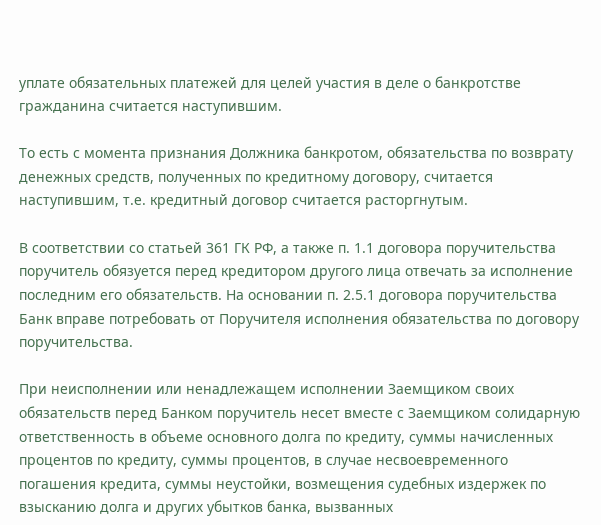уплате обязательных платежей для целей участия в деле о банкротстве гражданина считается наступившим.

То есть с момента признания Должника банкротом, обязательства по возврату денежных средств, полученных по кредитному договору, считается наступившим, т.е. кредитный договор считается расторгнутым.

В соответствии со статьей 361 ГК РФ, а также п. 1.1 договора поручительства поручитель обязуется перед кредитором другого лица отвечать за исполнение последним его обязательств. На основании п. 2.5.1 договора поручительства Банк вправе потребовать от Поручителя исполнения обязательства по договору поручительства.

При неисполнении или ненадлежащем исполнении Заемщиком своих обязательств перед Банком поручитель несет вместе с Заемщиком солидарную ответственность в объеме основного долга по кредиту, суммы начисленных процентов по кредиту, суммы процентов, в случае несвоевременного погашения кредита, суммы неустойки, возмещения судебных издержек по взысканию долга и других убытков банка, вызванных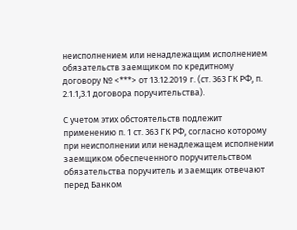неисполнением или ненадлежащим исполнением обязательств заемщиком по кредитному договору № <***> от 13.12.2019 г. (ст. 363 ГК РФ, п. 2.1.1,3.1 договора поручительства).

С учетом этих обстоятельств подлежит применению п. 1 ст. 363 ГК РФ, согласно которому при неисполнении или ненадлежащем исполнении заемщиком обеспеченного поручительством обязательства поручитель и заемщик отвечают перед Банком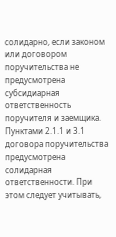солидарно, если законом или договором поручительства не предусмотрена субсидиарная ответственность поручителя и заемщика. Пунктами 2.1.1 и 3.1 договора поручительства предусмотрена солидарная ответственности. При этом следует учитывать,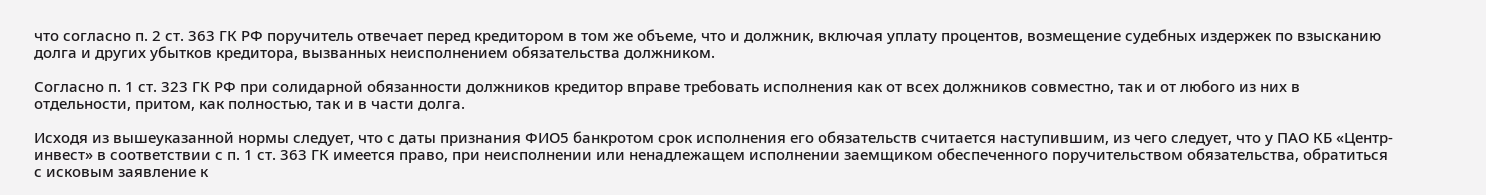что согласно п. 2 ст. 363 ГК РФ поручитель отвечает перед кредитором в том же объеме, что и должник, включая уплату процентов, возмещение судебных издержек по взысканию долга и других убытков кредитора, вызванных неисполнением обязательства должником.

Согласно п. 1 ст. 323 ГК РФ при солидарной обязанности должников кредитор вправе требовать исполнения как от всех должников совместно, так и от любого из них в отдельности, притом, как полностью, так и в части долга.

Исходя из вышеуказанной нормы следует, что с даты признания ФИО5 банкротом срок исполнения его обязательств считается наступившим, из чего следует, что у ПАО КБ «Центр-инвест» в соответствии с п. 1 ст. 363 ГК имеется право, при неисполнении или ненадлежащем исполнении заемщиком обеспеченного поручительством обязательства, обратиться с исковым заявление к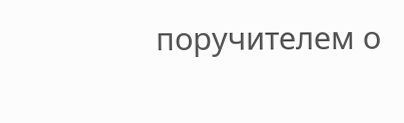поручителем о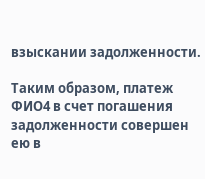взыскании задолженности.

Таким образом, платеж ФИО4 в счет погашения задолженности совершен ею в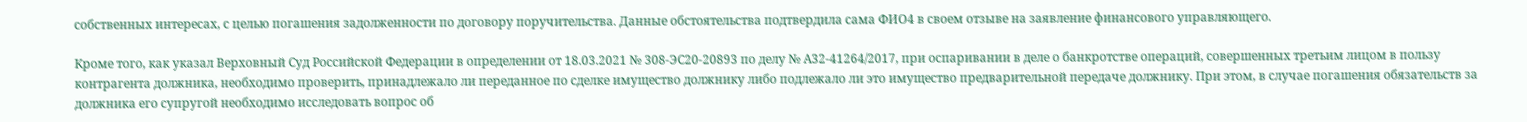собственных интересах, с целью погашения задолженности по договору поручительства. Данные обстоятельства подтвердила сама ФИО4 в своем отзыве на заявление финансового управляющего.

Кроме того, как указал Верховный Суд Российской Федерации в определении от 18.03.2021 № 308-ЭС20-20893 по делу № А32-41264/2017, при оспаривании в деле о банкротстве операций, совершенных третьим лицом в пользу контрагента должника, необходимо проверить, принадлежало ли переданное по сделке имущество должнику либо подлежало ли это имущество предварительной передаче должнику. При этом, в случае погашения обязательств за должника его супругой необходимо исследовать вопрос об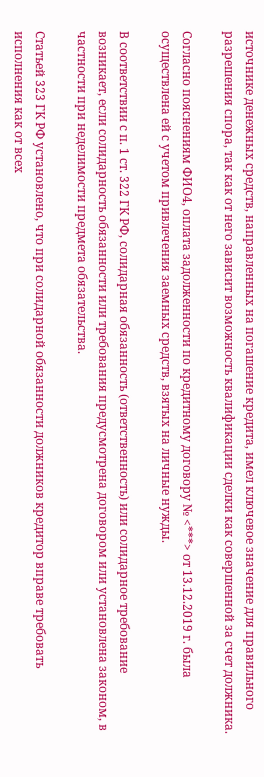источнике денежных средств, направленных на погашение кредита, имел ключевое значение для правильного разрешения спора, так как от него зависит возможность квалификации сделки как совершенной за счет должника.

Согласно пояснениям ФИО4, оплата задолженности по кредитному договору № <***> от 13.12.2019 г. была осуществлена ей с учетом привлечения заемных средств, взятых на личные нужды.

В соответствии с п. 1 ст. 322 ГК РФ, солидарная обязанность (ответственность) или солидарное требование возникает, если солидарность обязанности или требования предусмотрена договором или установлена законом, в частности при неделимости предмета обязательства.

Статьей 323 ГК РФ установлено, что при солидарной обязанности должников кредитор вправе требовать исполнения как от всех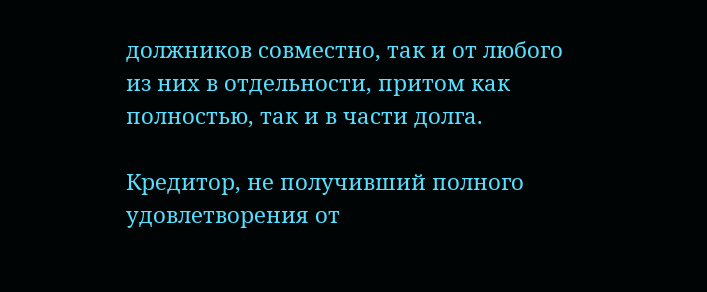должников совместно, так и от любого из них в отдельности, притом как полностью, так и в части долга.

Кредитор, не получивший полного удовлетворения от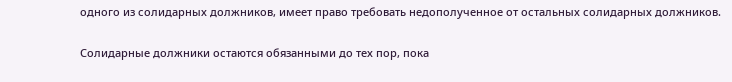одного из солидарных должников, имеет право требовать недополученное от остальных солидарных должников.

Солидарные должники остаются обязанными до тех пор, пока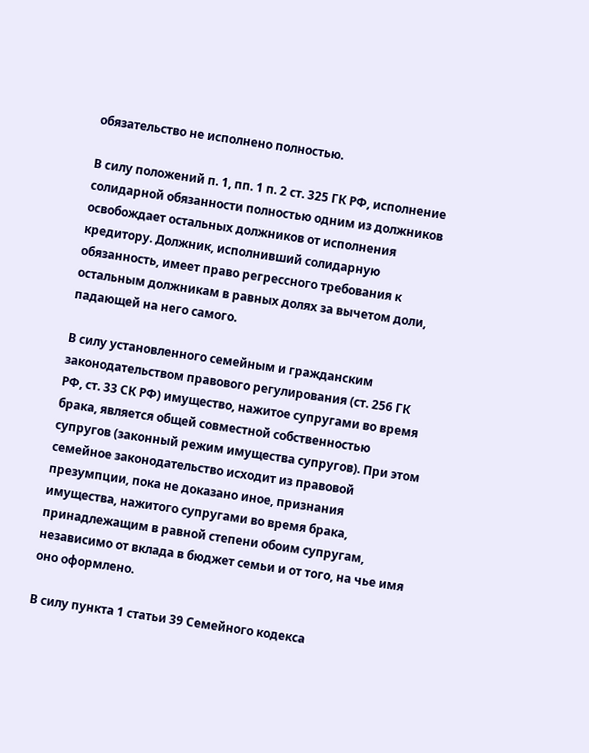обязательство не исполнено полностью.

В силу положений п. 1, пп. 1 п. 2 ст. 325 ГК РФ, исполнение солидарной обязанности полностью одним из должников освобождает остальных должников от исполнения кредитору. Должник, исполнивший солидарную обязанность, имеет право регрессного требования к остальным должникам в равных долях за вычетом доли, падающей на него самого.

В силу установленного семейным и гражданским законодательством правового регулирования (ст. 256 ГК РФ, ст. 33 СК РФ) имущество, нажитое супругами во время брака, является общей совместной собственностью супругов (законный режим имущества супругов). При этом семейное законодательство исходит из правовой презумпции, пока не доказано иное, признания имущества, нажитого супругами во время брака, принадлежащим в равной степени обоим супругам, независимо от вклада в бюджет семьи и от того, на чье имя оно оформлено.

В силу пункта 1 статьи 39 Семейного кодекса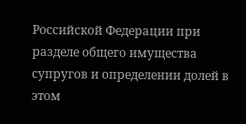Российской Федерации при разделе общего имущества супругов и определении долей в этом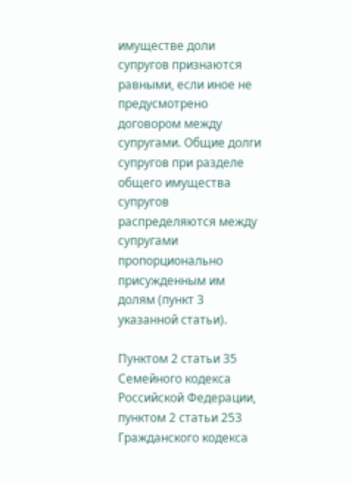имуществе доли супругов признаются равными, если иное не предусмотрено договором между супругами. Общие долги супругов при разделе общего имущества супругов распределяются между супругами пропорционально присужденным им долям (пункт 3 указанной статьи).

Пунктом 2 статьи 35 Семейного кодекса Российской Федерации, пунктом 2 статьи 253 Гражданского кодекса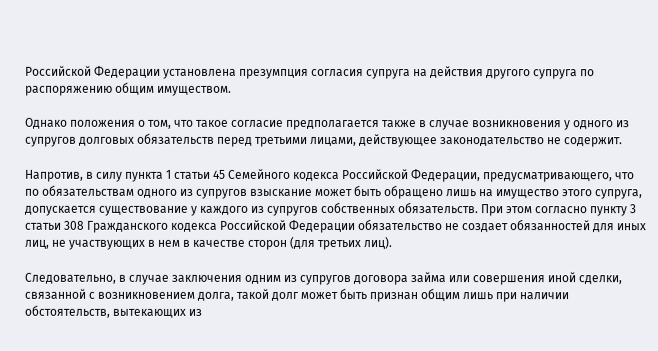Российской Федерации установлена презумпция согласия супруга на действия другого супруга по распоряжению общим имуществом.

Однако положения о том, что такое согласие предполагается также в случае возникновения у одного из супругов долговых обязательств перед третьими лицами, действующее законодательство не содержит.

Напротив, в силу пункта 1 статьи 45 Семейного кодекса Российской Федерации, предусматривающего, что по обязательствам одного из супругов взыскание может быть обращено лишь на имущество этого супруга, допускается существование у каждого из супругов собственных обязательств. При этом согласно пункту 3 статьи 308 Гражданского кодекса Российской Федерации обязательство не создает обязанностей для иных лиц, не участвующих в нем в качестве сторон (для третьих лиц).

Следовательно, в случае заключения одним из супругов договора займа или совершения иной сделки, связанной с возникновением долга, такой долг может быть признан общим лишь при наличии обстоятельств, вытекающих из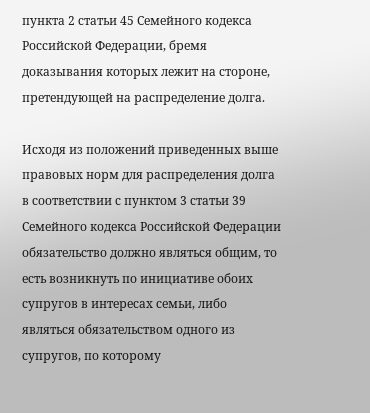пункта 2 статьи 45 Семейного кодекса Российской Федерации, бремя доказывания которых лежит на стороне, претендующей на распределение долга.

Исходя из положений приведенных выше правовых норм для распределения долга в соответствии с пунктом 3 статьи 39 Семейного кодекса Российской Федерации обязательство должно являться общим, то есть возникнуть по инициативе обоих супругов в интересах семьи, либо являться обязательством одного из супругов, по которому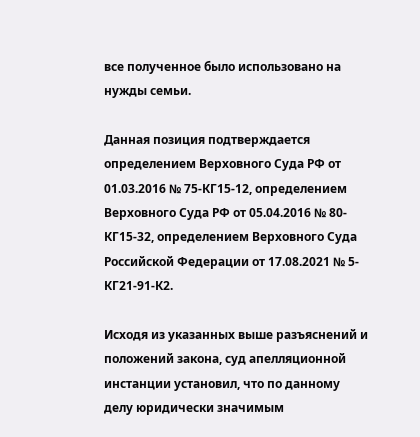все полученное было использовано на нужды семьи.

Данная позиция подтверждается определением Верховного Суда РФ от 01.03.2016 № 75-КГ15-12, определением Верховного Суда РФ от 05.04.2016 № 80-КГ15-32, определением Верховного Суда Российской Федерации от 17.08.2021 № 5-КГ21-91-К2.

Исходя из указанных выше разъяснений и положений закона, суд апелляционной инстанции установил, что по данному делу юридически значимым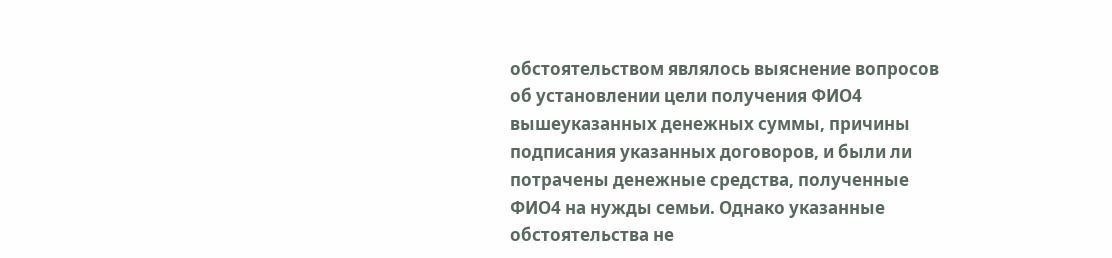обстоятельством являлось выяснение вопросов об установлении цели получения ФИО4 вышеуказанных денежных суммы, причины подписания указанных договоров, и были ли потрачены денежные средства, полученные ФИО4 на нужды семьи. Однако указанные обстоятельства не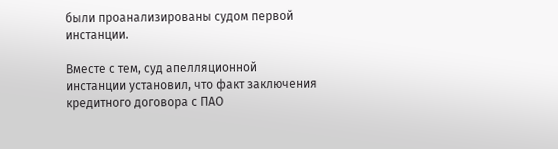были проанализированы судом первой инстанции.

Вместе с тем, суд апелляционной инстанции установил, что факт заключения кредитного договора с ПАО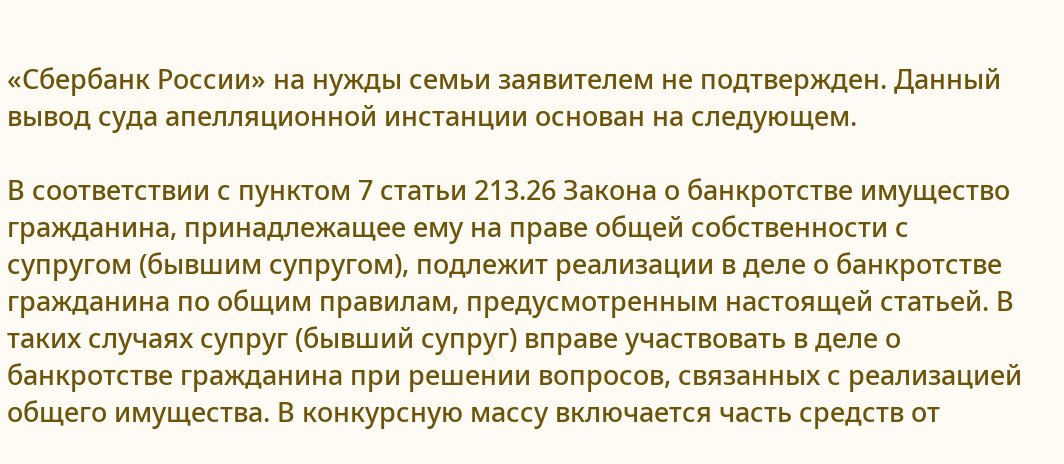«Сбербанк России» на нужды семьи заявителем не подтвержден. Данный вывод суда апелляционной инстанции основан на следующем.

В соответствии с пунктом 7 статьи 213.26 Закона о банкротстве имущество гражданина, принадлежащее ему на праве общей собственности с супругом (бывшим супругом), подлежит реализации в деле о банкротстве гражданина по общим правилам, предусмотренным настоящей статьей. В таких случаях супруг (бывший супруг) вправе участвовать в деле о банкротстве гражданина при решении вопросов, связанных с реализацией общего имущества. В конкурсную массу включается часть средств от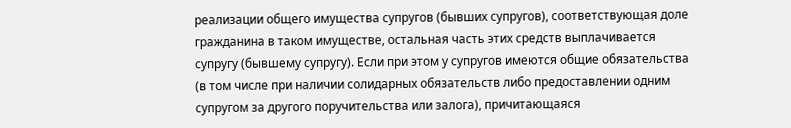реализации общего имущества супругов (бывших супругов), соответствующая доле гражданина в таком имуществе, остальная часть этих средств выплачивается супругу (бывшему супругу). Если при этом у супругов имеются общие обязательства (в том числе при наличии солидарных обязательств либо предоставлении одним супругом за другого поручительства или залога), причитающаяся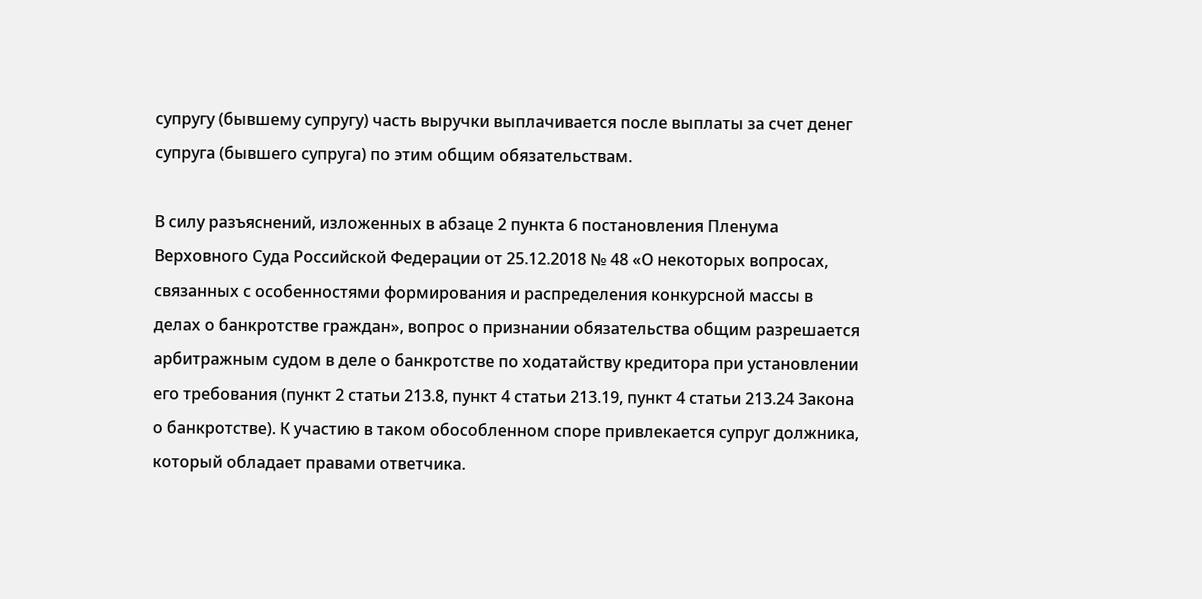супругу (бывшему супругу) часть выручки выплачивается после выплаты за счет денег супруга (бывшего супруга) по этим общим обязательствам.

В силу разъяснений, изложенных в абзаце 2 пункта 6 постановления Пленума Верховного Суда Российской Федерации от 25.12.2018 № 48 «О некоторых вопросах, связанных с особенностями формирования и распределения конкурсной массы в делах о банкротстве граждан», вопрос о признании обязательства общим разрешается арбитражным судом в деле о банкротстве по ходатайству кредитора при установлении его требования (пункт 2 статьи 213.8, пункт 4 статьи 213.19, пункт 4 статьи 213.24 Закона о банкротстве). К участию в таком обособленном споре привлекается супруг должника, который обладает правами ответчика.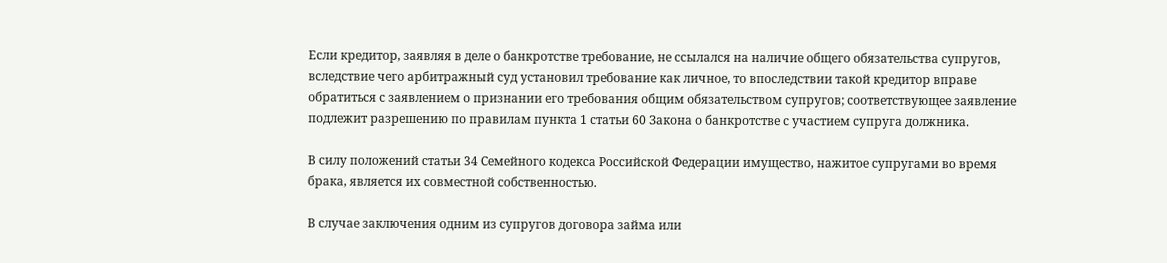Если кредитор, заявляя в деле о банкротстве требование, не ссылался на наличие общего обязательства супругов, вследствие чего арбитражный суд установил требование как личное, то впоследствии такой кредитор вправе обратиться с заявлением о признании его требования общим обязательством супругов; соответствующее заявление подлежит разрешению по правилам пункта 1 статьи 60 Закона о банкротстве с участием супруга должника.

В силу положений статьи 34 Семейного кодекса Российской Федерации имущество, нажитое супругами во время брака, является их совместной собственностью.

В случае заключения одним из супругов договора займа или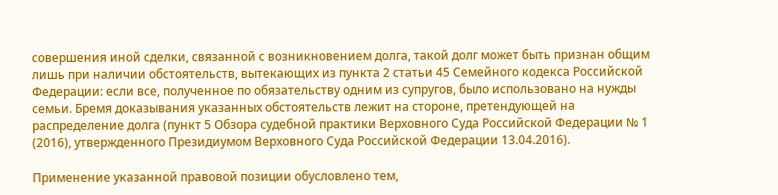совершения иной сделки, связанной с возникновением долга, такой долг может быть признан общим лишь при наличии обстоятельств, вытекающих из пункта 2 статьи 45 Семейного кодекса Российской Федерации: если все, полученное по обязательству одним из супругов, было использовано на нужды семьи. Бремя доказывания указанных обстоятельств лежит на стороне, претендующей на распределение долга (пункт 5 Обзора судебной практики Верховного Суда Российской Федерации № 1 (2016), утвержденного Президиумом Верховного Суда Российской Федерации 13.04.2016).

Применение указанной правовой позиции обусловлено тем,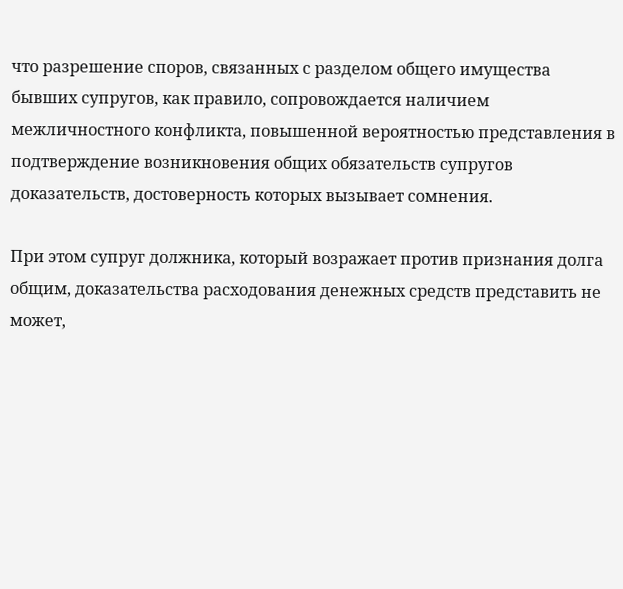что разрешение споров, связанных с разделом общего имущества бывших супругов, как правило, сопровождается наличием межличностного конфликта, повышенной вероятностью представления в подтверждение возникновения общих обязательств супругов доказательств, достоверность которых вызывает сомнения.

При этом супруг должника, который возражает против признания долга общим, доказательства расходования денежных средств представить не может,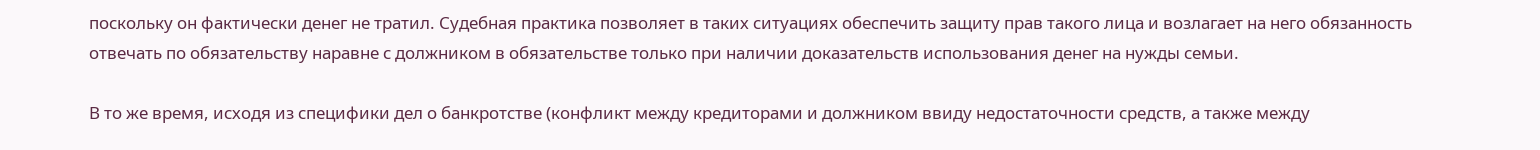поскольку он фактически денег не тратил. Судебная практика позволяет в таких ситуациях обеспечить защиту прав такого лица и возлагает на него обязанность отвечать по обязательству наравне с должником в обязательстве только при наличии доказательств использования денег на нужды семьи.

В то же время, исходя из специфики дел о банкротстве (конфликт между кредиторами и должником ввиду недостаточности средств, а также между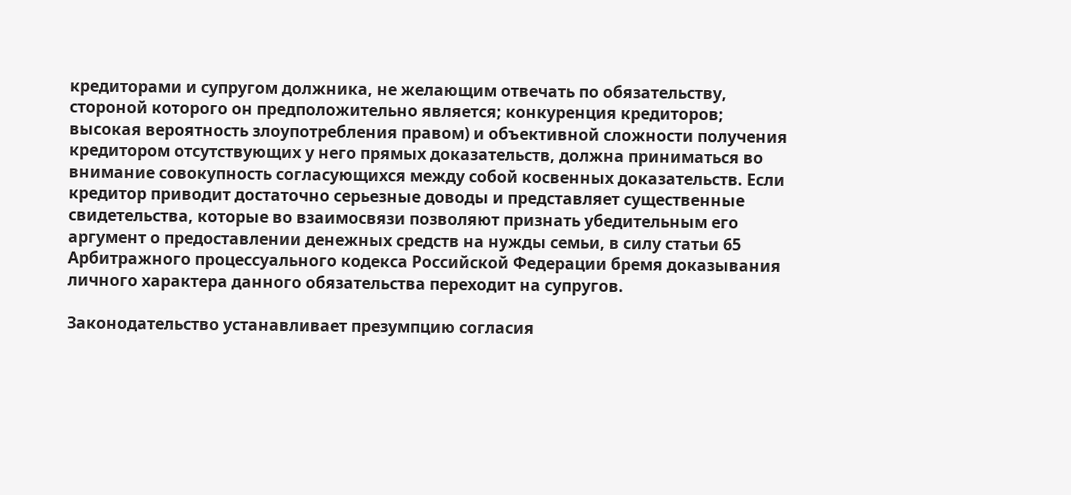кредиторами и супругом должника, не желающим отвечать по обязательству, стороной которого он предположительно является; конкуренция кредиторов; высокая вероятность злоупотребления правом) и объективной сложности получения кредитором отсутствующих у него прямых доказательств, должна приниматься во внимание совокупность согласующихся между собой косвенных доказательств. Если кредитор приводит достаточно серьезные доводы и представляет существенные свидетельства, которые во взаимосвязи позволяют признать убедительным его аргумент о предоставлении денежных средств на нужды семьи, в силу статьи 65 Арбитражного процессуального кодекса Российской Федерации бремя доказывания личного характера данного обязательства переходит на супругов.

Законодательство устанавливает презумпцию согласия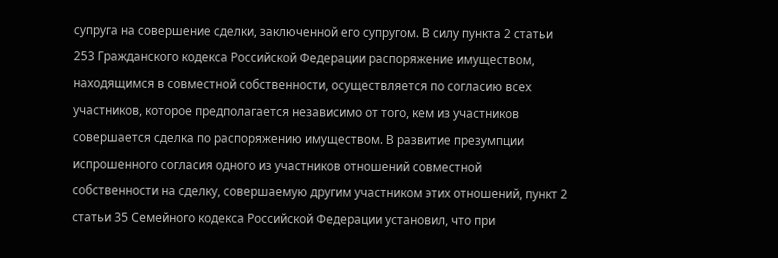супруга на совершение сделки, заключенной его супругом. В силу пункта 2 статьи 253 Гражданского кодекса Российской Федерации распоряжение имуществом, находящимся в совместной собственности, осуществляется по согласию всех участников, которое предполагается независимо от того, кем из участников совершается сделка по распоряжению имуществом. В развитие презумпции испрошенного согласия одного из участников отношений совместной собственности на сделку, совершаемую другим участником этих отношений, пункт 2 статьи 35 Семейного кодекса Российской Федерации установил, что при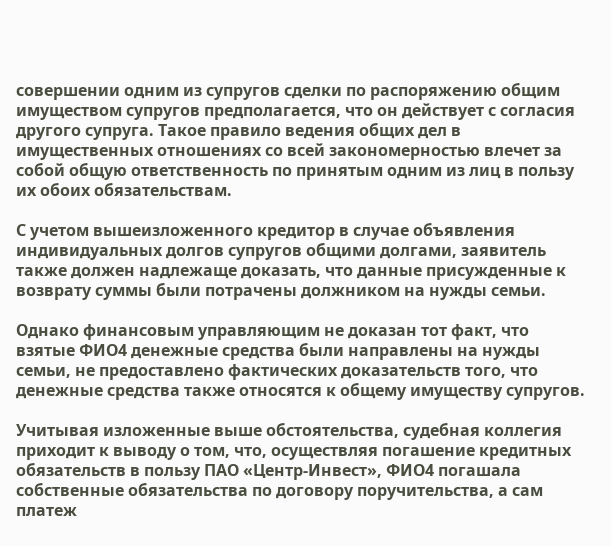совершении одним из супругов сделки по распоряжению общим имуществом супругов предполагается, что он действует с согласия другого супруга. Такое правило ведения общих дел в имущественных отношениях со всей закономерностью влечет за собой общую ответственность по принятым одним из лиц в пользу их обоих обязательствам.

С учетом вышеизложенного кредитор в случае объявления индивидуальных долгов супругов общими долгами, заявитель также должен надлежаще доказать, что данные присужденные к возврату суммы были потрачены должником на нужды семьи.

Однако финансовым управляющим не доказан тот факт, что взятые ФИО4 денежные средства были направлены на нужды семьи, не предоставлено фактических доказательств того, что денежные средства также относятся к общему имуществу супругов.

Учитывая изложенные выше обстоятельства, судебная коллегия приходит к выводу о том, что, осуществляя погашение кредитных обязательств в пользу ПАО «Центр-Инвест», ФИО4 погашала собственные обязательства по договору поручительства, а сам платеж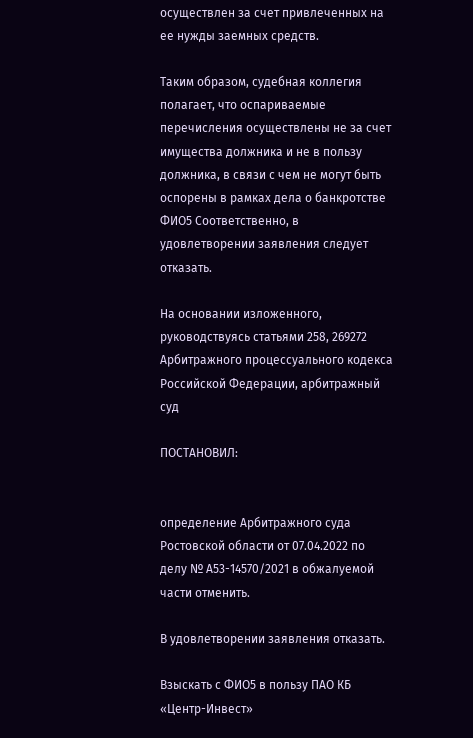осуществлен за счет привлеченных на ее нужды заемных средств.

Таким образом, судебная коллегия полагает, что оспариваемые перечисления осуществлены не за счет имущества должника и не в пользу должника, в связи с чем не могут быть оспорены в рамках дела о банкротстве ФИО5 Соответственно, в удовлетворении заявления следует отказать.

На основании изложенного, руководствуясь статьями 258, 269272 Арбитражного процессуального кодекса Российской Федерации, арбитражный суд

ПОСТАНОВИЛ:


определение Арбитражного суда Ростовской области от 07.04.2022 по делу № А53-14570/2021 в обжалуемой части отменить.

В удовлетворении заявления отказать.

Взыскать с ФИО5 в пользу ПАО КБ «Центр-Инвест»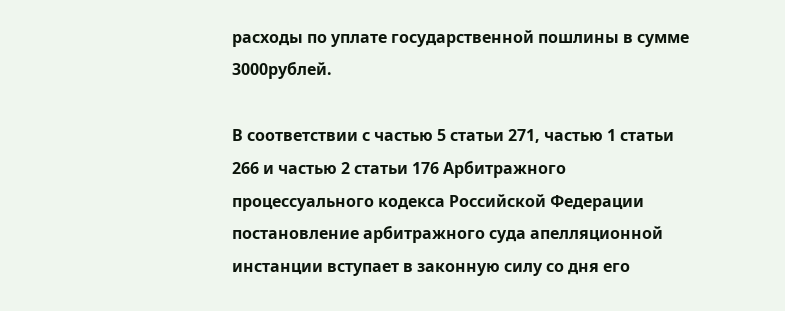расходы по уплате государственной пошлины в сумме 3000рублей.

В соответствии с частью 5 статьи 271, частью 1 статьи 266 и частью 2 статьи 176 Арбитражного процессуального кодекса Российской Федерации постановление арбитражного суда апелляционной инстанции вступает в законную силу со дня его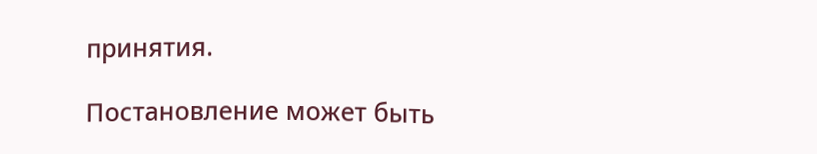принятия.

Постановление может быть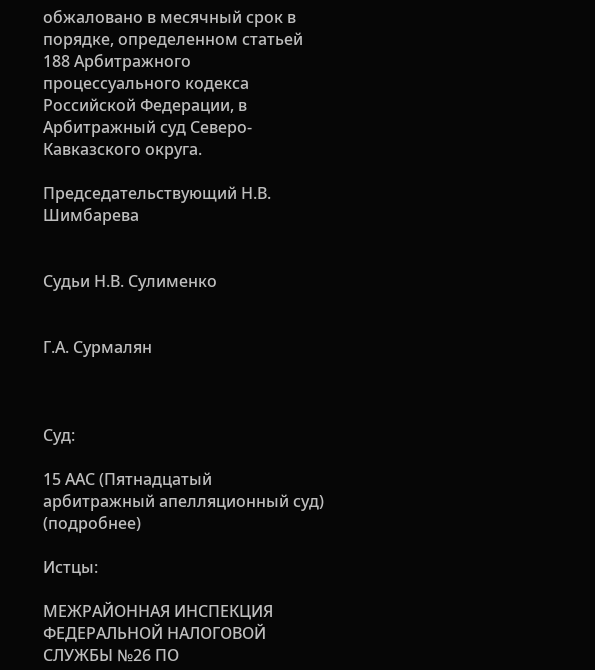обжаловано в месячный срок в порядке, определенном статьей 188 Арбитражного процессуального кодекса Российской Федерации, в Арбитражный суд Северо-Кавказского округа.

Председательствующий Н.В. Шимбарева


Судьи Н.В. Сулименко


Г.А. Сурмалян



Суд:

15 ААС (Пятнадцатый арбитражный апелляционный суд) (подробнее)

Истцы:

МЕЖРАЙОННАЯ ИНСПЕКЦИЯ ФЕДЕРАЛЬНОЙ НАЛОГОВОЙ СЛУЖБЫ №26 ПО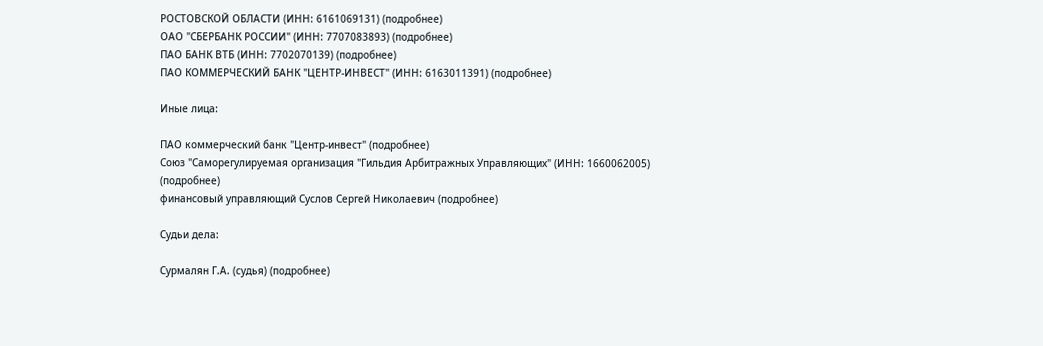РОСТОВСКОЙ ОБЛАСТИ (ИНН: 6161069131) (подробнее)
ОАО "СБЕРБАНК РОССИИ" (ИНН: 7707083893) (подробнее)
ПАО БАНК ВТБ (ИНН: 7702070139) (подробнее)
ПАО КОММЕРЧЕСКИЙ БАНК "ЦЕНТР-ИНВЕСТ" (ИНН: 6163011391) (подробнее)

Иные лица:

ПАО коммерческий банк "Центр-инвест" (подробнее)
Союз "Саморегулируемая организация "Гильдия Арбитражных Управляющих" (ИНН: 1660062005) (подробнее)
финансовый управляющий Суслов Сергей Николаевич (подробнее)

Судьи дела:

Сурмалян Г.А. (судья) (подробнее)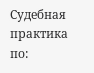Судебная практика по: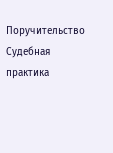Поручительство
Судебная практика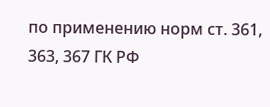по применению норм ст. 361, 363, 367 ГК РФ